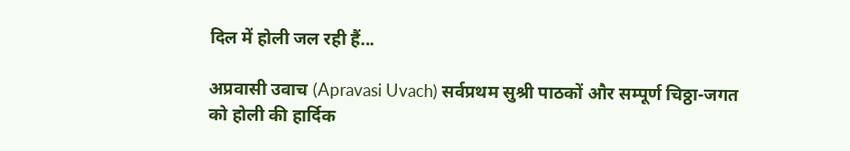दिल में होली जल रही हैं...

अप्रवासी उवाच (Apravasi Uvach) सर्वप्रथम सुश्री पाठकों और सम्पूर्ण चिठ्ठा-जगत को होली की हार्दिक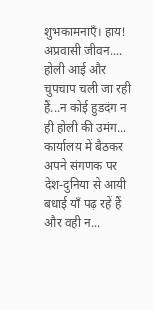शुभकामनाएँ। हाय! अप्रवासी जीवन.... होली आई और चुपचाप चली जा रही हैं...न कोई हुडदंग न ही होली की उमंग... कार्यालय में बैठकर अपने संगणक पर देश-दुनिया से आयी बधाई याँ पढ़ रहें हैं और वही न...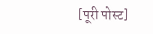[पूरी पोस्ट]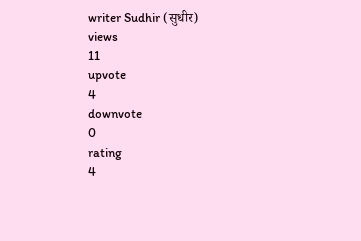writer Sudhir (सुधीर)
views
11
upvote
4
downvote
0
rating
4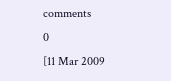comments
0
[11 Mar 2009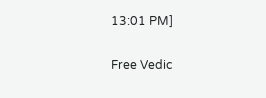13:01 PM]

Free Vedic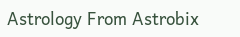Astrology From Astrobix